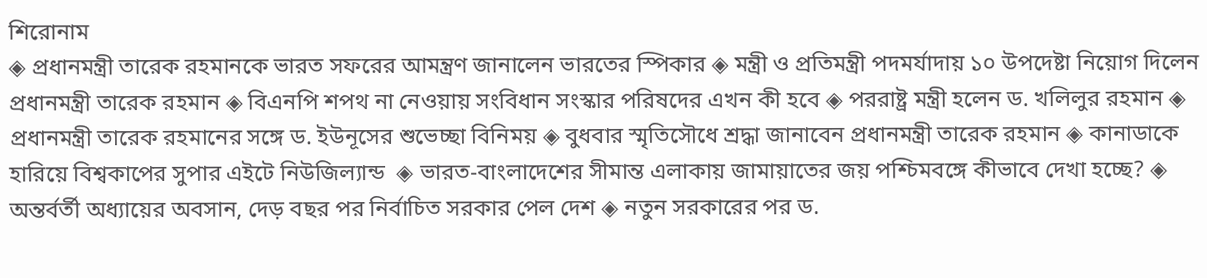শিরোনাম
◈ প্রধানমন্ত্রী তারেক রহমানকে ভারত সফরের আমন্ত্রণ জানালেন ভারতের স্পিকার ◈ মন্ত্রী ও প্রতিমন্ত্রী পদমর্যাদায় ১০ উপদেষ্টা নিয়োগ দিলেন প্রধানমন্ত্রী তারেক রহমান ◈ বিএনপি শপথ না নেওয়ায় সংবিধান সংস্কার পরিষদের এখন কী হবে ◈ পররাষ্ট্র মন্ত্রী হলেন ড. খলিলুর রহমান ◈ প্রধানমন্ত্রী তারেক রহমানের সঙ্গে ড. ইউনূসের শুভেচ্ছা বিনিময় ◈ বুধবার স্মৃতিসৌধে শ্রদ্ধা জানাবেন প্রধানমন্ত্রী তারেক রহমান ◈ কানাডাকে হা‌রি‌য়ে বিশ্বকা‌পের সুপার এইটে নিউজিল্যান্ড  ◈ ভারত-বাংলাদেশের সীমান্ত এলাকায় জামায়াতের জয় পশ্চিমবঙ্গে কীভাবে দেখা হচ্ছে? ◈ অন্তর্বর্তী অধ্যায়ের অবসান, দেড় বছর পর নির্বাচিত সরকার পেল দেশ ◈ নতুন সরকারের পর ড.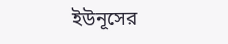ইউনূসের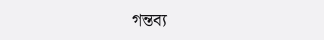গন্তব্য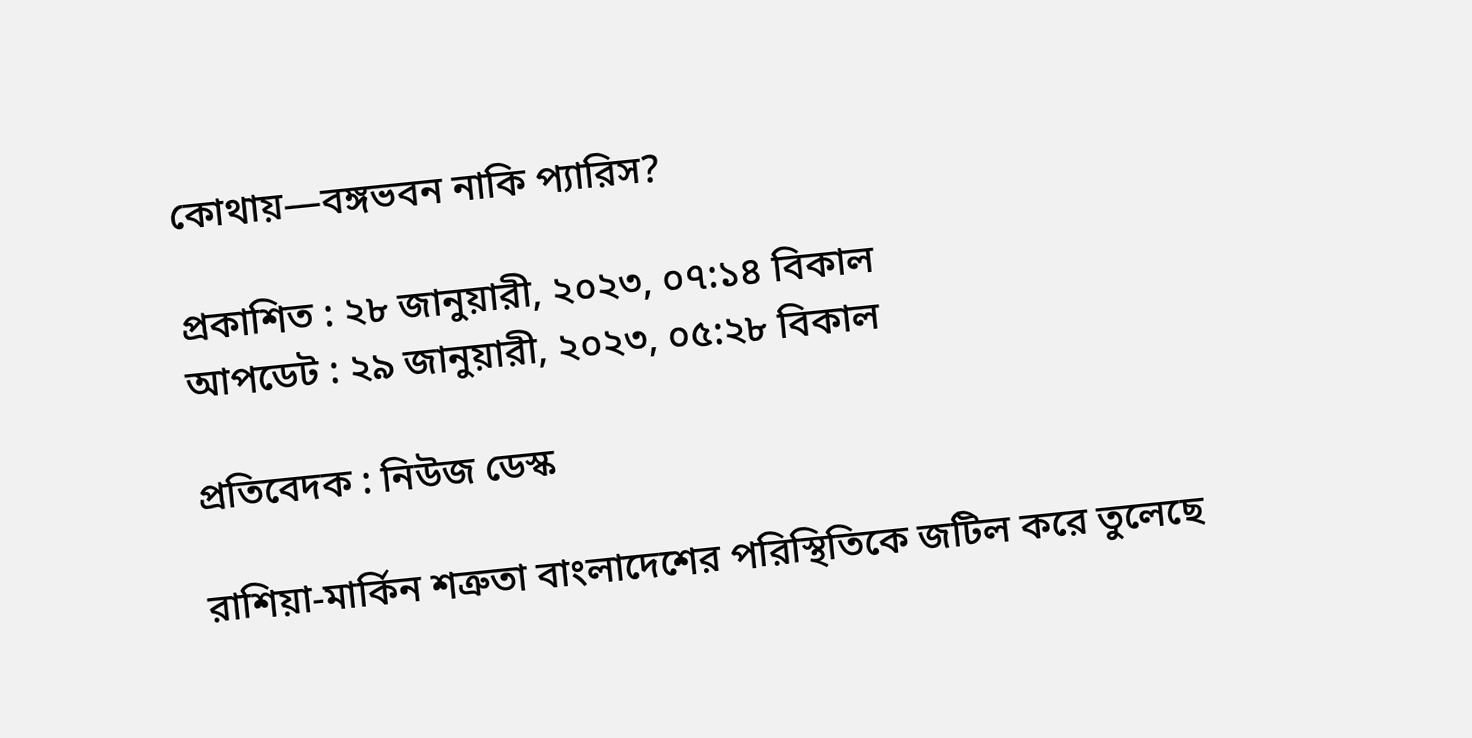কোথায়—বঙ্গভবন নাকি প্যারিস?

প্রকাশিত : ২৮ জানুয়ারী, ২০২৩, ০৭:১৪ বিকাল
আপডেট : ২৯ জানুয়ারী, ২০২৩, ০৫:২৮ বিকাল

প্রতিবেদক : নিউজ ডেস্ক

রাশিয়া-মার্কিন শত্রুতা বাংলাদেশের পরিস্থিতিকে জটিল করে তুলেছে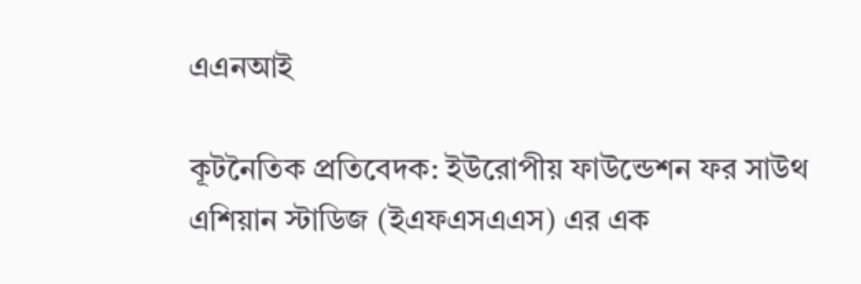এএনআই

কূটনৈতিক প্রতিবেদক: ইউরোপীয় ফাউন্ডেশন ফর সাউথ এশিয়ান স্টাডিজ (ইএফএসএএস) এর এক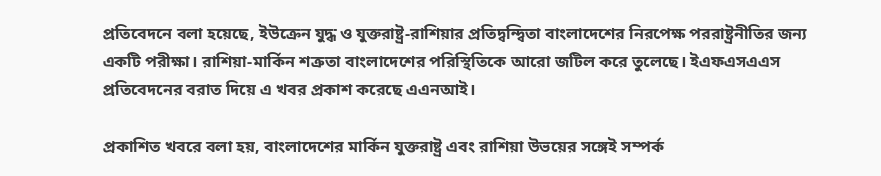প্রতিবেদনে বলা হয়েছে, ইউক্রেন যুদ্ধ ও যুক্তরাষ্ট্র-রাশিয়ার প্রতিদ্বন্দ্বিতা বাংলাদেশের নিরপেক্ষ পররাষ্ট্রনীতির জন্য একটি পরীক্ষা। রাশিয়া-মার্কিন শত্রুতা বাংলাদেশের পরিস্থিতিকে আরো জটিল করে তুলেছে। ইএফএসএএস প্রতিবেদনের বরাত দিয়ে এ খবর প্রকাশ করেছে এএনআই।

প্রকাশিত খবরে বলা হয়, বাংলাদেশের মার্কিন যুক্তরাষ্ট্র এবং রাশিয়া উভয়ের সঙ্গেই সম্পর্ক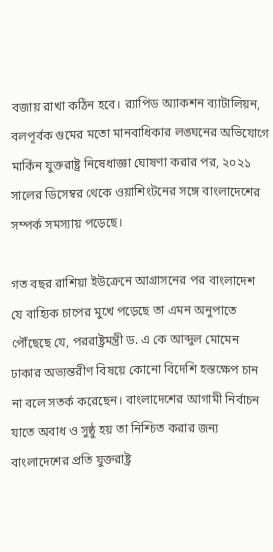বজায় রাখা কঠিন হবে। র‌্যাপিড অ্যাকশন ব্যাটালিয়ন, বলপূর্বক গুমের মতো মানবাধিকার লঙ্ঘনের অভিযোগে মার্কিন যুক্তরাষ্ট্র নিষেধাজ্ঞা ঘোষণা করার পর, ২০২১ সালের ডিসেম্বর থেকে ওয়াশিংটনের সঙ্গে বাংলাদেশের সম্পর্ক সমস্যায় পড়েছে।

গত বছর রাশিয়া ইউক্রেনে আগ্রাসনের পর বাংলাদেশ যে বাহ্যিক চাপের মুখে পড়েছে তা এমন অনুপাতে পৌঁছেছে যে, পররাষ্ট্রমন্ত্রী ড. এ কে আব্দুল মোমেন ঢাকার অভ্যন্তরীণ বিষয়ে কোনো বিদেশি হস্তক্ষেপ চান না বলে সতর্ক করেছেন। বাংলাদেশের আগামী নির্বাচন যাতে অবাধ ও সুষ্ঠু হয় তা নিশ্চিত করার জন্য বাংলাদেশের প্রতি যুক্তরাষ্ট্র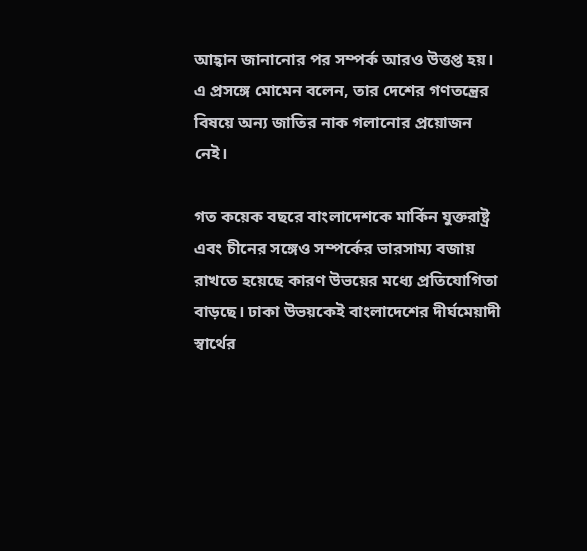আহ্বান জানানোর পর সম্পর্ক আরও উত্তপ্ত হয়। এ প্রসঙ্গে মোমেন বলেন, তার দেশের গণতন্ত্রের বিষয়ে অন্য জাতির নাক গলানোর প্রয়োজন নেই।

গত কয়েক বছরে বাংলাদেশকে মার্কিন যুক্তরাষ্ট্র এবং চীনের সঙ্গেও সম্পর্কের ভারসাম্য বজায় রাখতে হয়েছে কারণ উভয়ের মধ্যে প্রতিযোগিতা বাড়ছে। ঢাকা উভয়কেই বাংলাদেশের দীর্ঘমেয়াদী স্বার্থের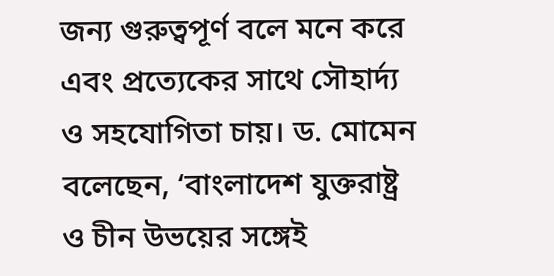জন্য গুরুত্বপূর্ণ বলে মনে করে এবং প্রত্যেকের সাথে সৌহার্দ্য ও সহযোগিতা চায়। ড. মোমেন বলেছেন, ‘বাংলাদেশ যুক্তরাষ্ট্র ও চীন উভয়ের সঙ্গেই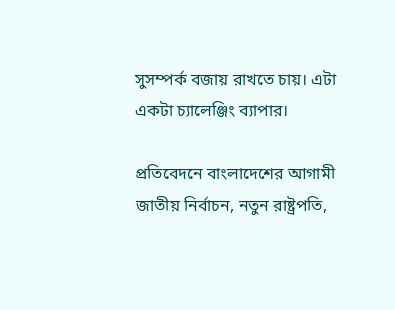সুসম্পর্ক বজায় রাখতে চায়। এটা একটা চ্যালেঞ্জিং ব্যাপার।

প্রতিবেদনে বাংলাদেশের আগামী জাতীয় নির্বাচন, নতুন রাষ্ট্রপতি,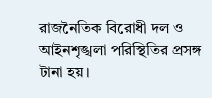রাজনৈতিক বিরোধী দল ও আইনশৃঙ্খলা পরিস্থিতির প্রসঙ্গ টানা হয়।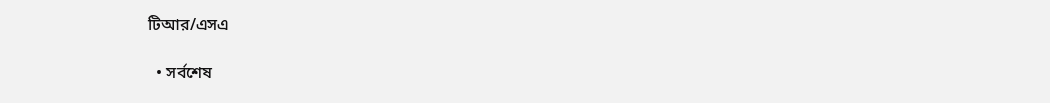টিআর/এসএ

  • সর্বশেষ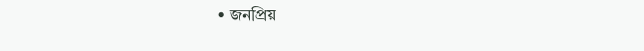• জনপ্রিয়